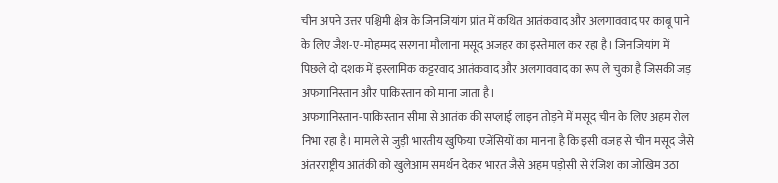चीन अपने उत्तर पश्चिमी क्षेत्र के जिनजियांग प्रांत में कथित आतंकवाद और अलगाववाद पर काबू पाने के लिए जैश-ए-मोहम्मद सरगना मौलाना मसूद अजहर का इस्तेमाल कर रहा है। जिनजियांग में पिछले दो दशक में इस्लामिक कट्टरवाद आतंकवाद और अलगाववाद का रूप ले चुका है जिसकी जड़ अफगानिस्तान और पाकिस्तान को माना जाता है।
अफगानिस्तान-पाकिस्तान सीमा से आतंक की सप्लाई लाइन तोड़ने में मसूद चीन के लिए अहम रोल निभा रहा है। मामले से जुड़ी भारतीय खुफिया एजेंसियों का मानना है कि इसी वजह से चीन मसूद जैसे अंतरराष्ट्रीय आतंकी को खुलेआम समर्थन देकर भारत जैसे अहम पड़ोसी से रंजिश का जोखिम उठा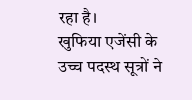रहा है।
खुफिया एजेंसी के उच्च पदस्थ सूत्रों ने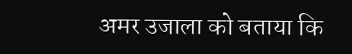अमर उजाला को बताया कि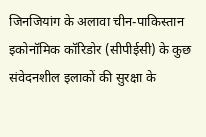जिनजियांग के अलावा चीन-पाकिस्तान इकोनॉमिक कॉरिडोर (सीपीईसी) के कुछ संवेदनशील इलाकों की सुरक्षा के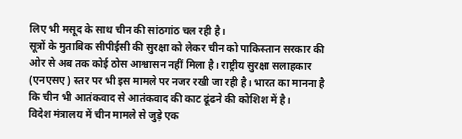लिए भी मसूद के साथ चीन की सांठगांठ चल रही है।
सूत्रों के मुताबिक सीपीईसी की सुरक्षा को लेकर चीन को पाकिस्तान सरकार की ओर से अब तक कोई ठोस आश्वासन नहीं मिला है। राष्ट्रीय सुरक्षा सलाहकार (एनएसए) स्तर पर भी इस मामले पर नजर रखी जा रही है। भारत का मानना है कि चीन भी आतंकवाद से आतंकवाद की काट ढूंढने की कोशिश में है।
विदेश मंत्रालय में चीन मामले से जुड़े एक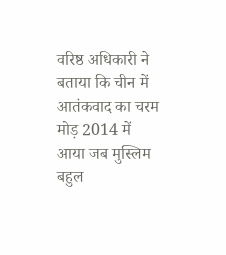वरिष्ठ अधिकारी ने बताया कि चीन में आतंकवाद का चरम मोड़ 2014 में आया जब मुस्लिम बहुल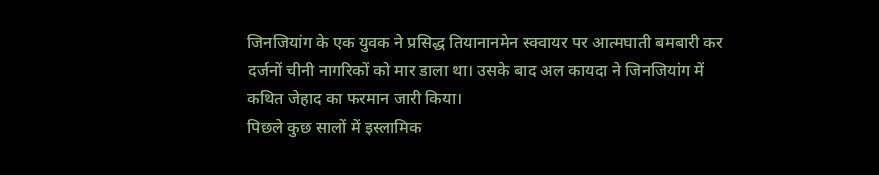जिनजियांग के एक युवक ने प्रसिद्ध तियानानमेन स्क्वायर पर आत्मघाती बमबारी कर दर्जनों चीनी नागरिकों को मार डाला था। उसके बाद अल कायदा ने जिनजियांग में कथित जेहाद का फरमान जारी किया।
पिछले कुछ सालों में इस्लामिक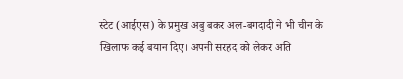स्टेट (आईएस) के प्रमुख अबु बकर अल-बगदादी ने भी चीन के खिलाफ कई बयान दिए। अपनी सरहद को लेकर अति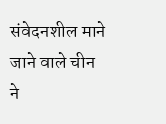संवेदनशील माने जाने वाले चीन ने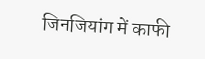जिनजियांग में काफी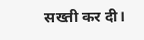सख्ती कर दी।